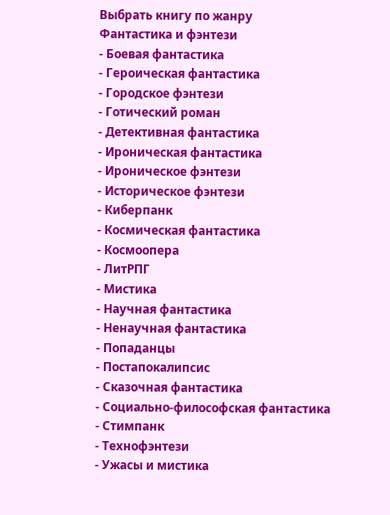Выбрать книгу по жанру
Фантастика и фэнтези
- Боевая фантастика
- Героическая фантастика
- Городское фэнтези
- Готический роман
- Детективная фантастика
- Ироническая фантастика
- Ироническое фэнтези
- Историческое фэнтези
- Киберпанк
- Космическая фантастика
- Космоопера
- ЛитРПГ
- Мистика
- Научная фантастика
- Ненаучная фантастика
- Попаданцы
- Постапокалипсис
- Сказочная фантастика
- Социально-философская фантастика
- Стимпанк
- Технофэнтези
- Ужасы и мистика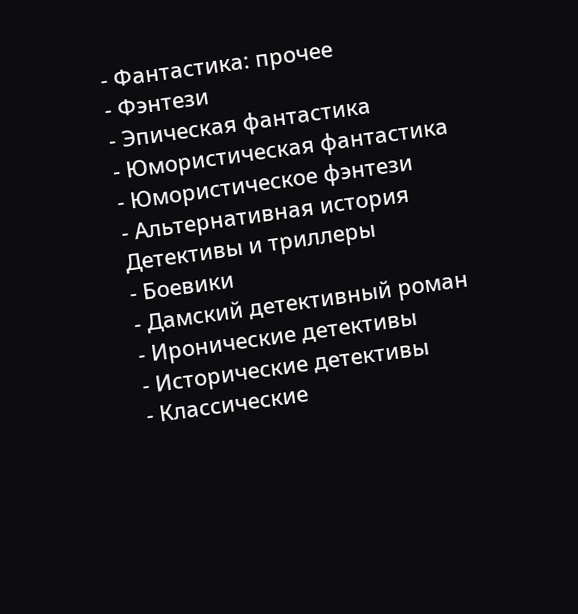- Фантастика: прочее
- Фэнтези
- Эпическая фантастика
- Юмористическая фантастика
- Юмористическое фэнтези
- Альтернативная история
Детективы и триллеры
- Боевики
- Дамский детективный роман
- Иронические детективы
- Исторические детективы
- Классические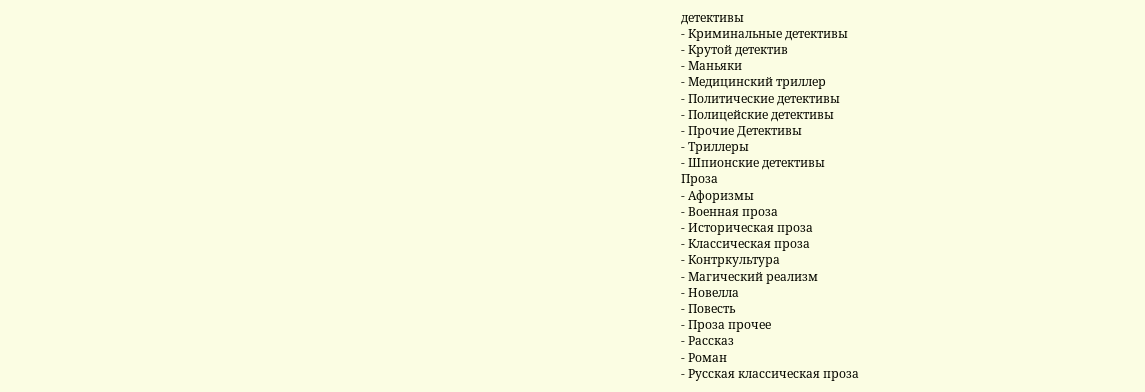детективы
- Криминальные детективы
- Крутой детектив
- Маньяки
- Медицинский триллер
- Политические детективы
- Полицейские детективы
- Прочие Детективы
- Триллеры
- Шпионские детективы
Проза
- Афоризмы
- Военная проза
- Историческая проза
- Классическая проза
- Контркультура
- Магический реализм
- Новелла
- Повесть
- Проза прочее
- Рассказ
- Роман
- Русская классическая проза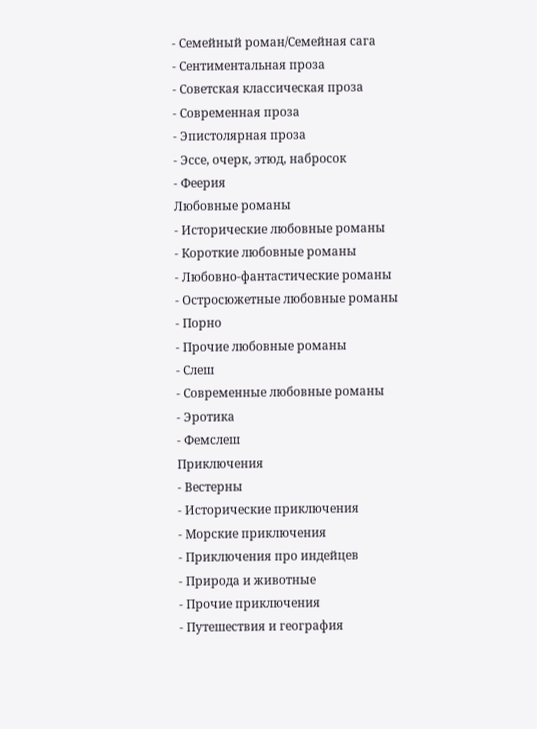- Семейный роман/Семейная сага
- Сентиментальная проза
- Советская классическая проза
- Современная проза
- Эпистолярная проза
- Эссе, очерк, этюд, набросок
- Феерия
Любовные романы
- Исторические любовные романы
- Короткие любовные романы
- Любовно-фантастические романы
- Остросюжетные любовные романы
- Порно
- Прочие любовные романы
- Слеш
- Современные любовные романы
- Эротика
- Фемслеш
Приключения
- Вестерны
- Исторические приключения
- Морские приключения
- Приключения про индейцев
- Природа и животные
- Прочие приключения
- Путешествия и география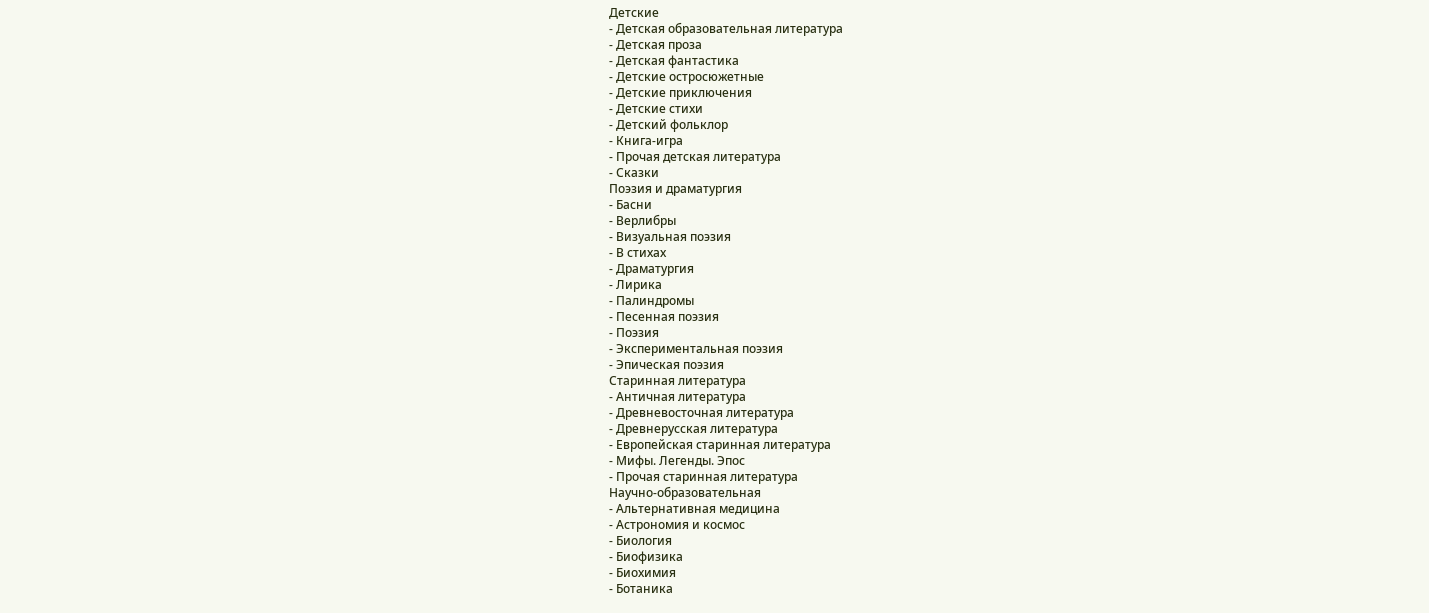Детские
- Детская образовательная литература
- Детская проза
- Детская фантастика
- Детские остросюжетные
- Детские приключения
- Детские стихи
- Детский фольклор
- Книга-игра
- Прочая детская литература
- Сказки
Поэзия и драматургия
- Басни
- Верлибры
- Визуальная поэзия
- В стихах
- Драматургия
- Лирика
- Палиндромы
- Песенная поэзия
- Поэзия
- Экспериментальная поэзия
- Эпическая поэзия
Старинная литература
- Античная литература
- Древневосточная литература
- Древнерусская литература
- Европейская старинная литература
- Мифы. Легенды. Эпос
- Прочая старинная литература
Научно-образовательная
- Альтернативная медицина
- Астрономия и космос
- Биология
- Биофизика
- Биохимия
- Ботаника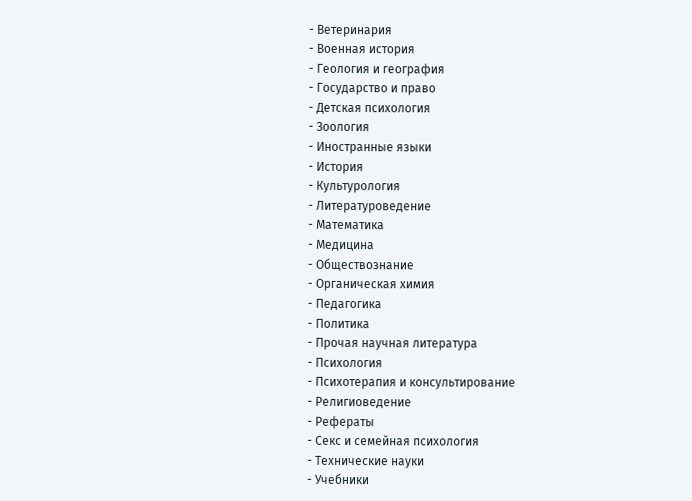- Ветеринария
- Военная история
- Геология и география
- Государство и право
- Детская психология
- Зоология
- Иностранные языки
- История
- Культурология
- Литературоведение
- Математика
- Медицина
- Обществознание
- Органическая химия
- Педагогика
- Политика
- Прочая научная литература
- Психология
- Психотерапия и консультирование
- Религиоведение
- Рефераты
- Секс и семейная психология
- Технические науки
- Учебники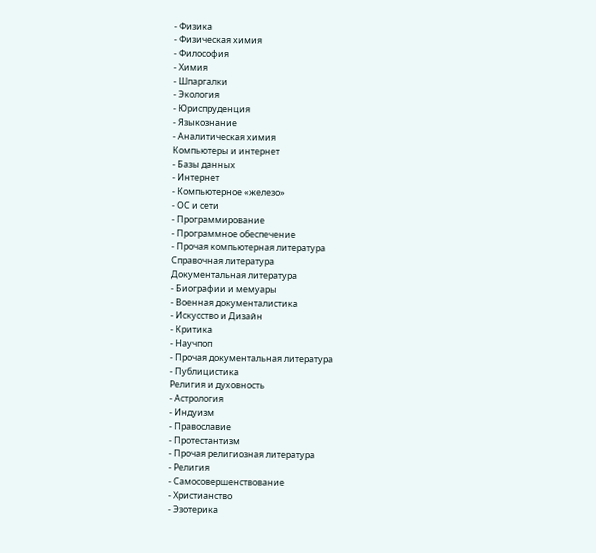- Физика
- Физическая химия
- Философия
- Химия
- Шпаргалки
- Экология
- Юриспруденция
- Языкознание
- Аналитическая химия
Компьютеры и интернет
- Базы данных
- Интернет
- Компьютерное «железо»
- ОС и сети
- Программирование
- Программное обеспечение
- Прочая компьютерная литература
Справочная литература
Документальная литература
- Биографии и мемуары
- Военная документалистика
- Искусство и Дизайн
- Критика
- Научпоп
- Прочая документальная литература
- Публицистика
Религия и духовность
- Астрология
- Индуизм
- Православие
- Протестантизм
- Прочая религиозная литература
- Религия
- Самосовершенствование
- Христианство
- Эзотерика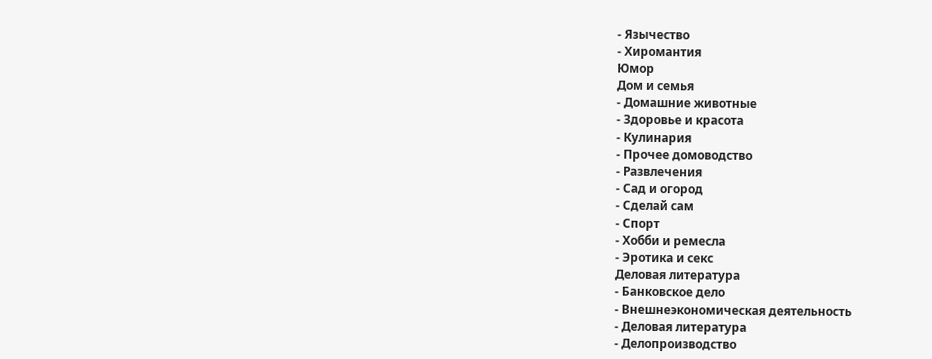- Язычество
- Хиромантия
Юмор
Дом и семья
- Домашние животные
- Здоровье и красота
- Кулинария
- Прочее домоводство
- Развлечения
- Сад и огород
- Сделай сам
- Спорт
- Хобби и ремесла
- Эротика и секс
Деловая литература
- Банковское дело
- Внешнеэкономическая деятельность
- Деловая литература
- Делопроизводство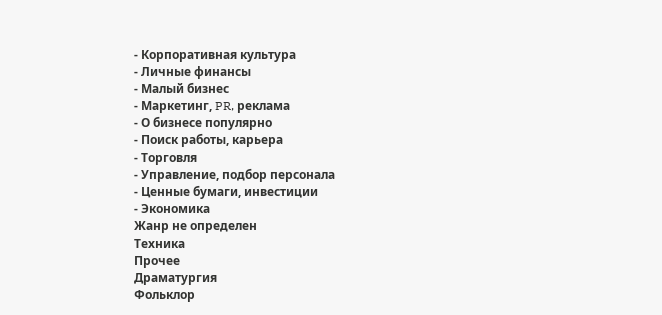- Корпоративная культура
- Личные финансы
- Малый бизнес
- Маркетинг, PR, реклама
- О бизнесе популярно
- Поиск работы, карьера
- Торговля
- Управление, подбор персонала
- Ценные бумаги, инвестиции
- Экономика
Жанр не определен
Техника
Прочее
Драматургия
Фольклор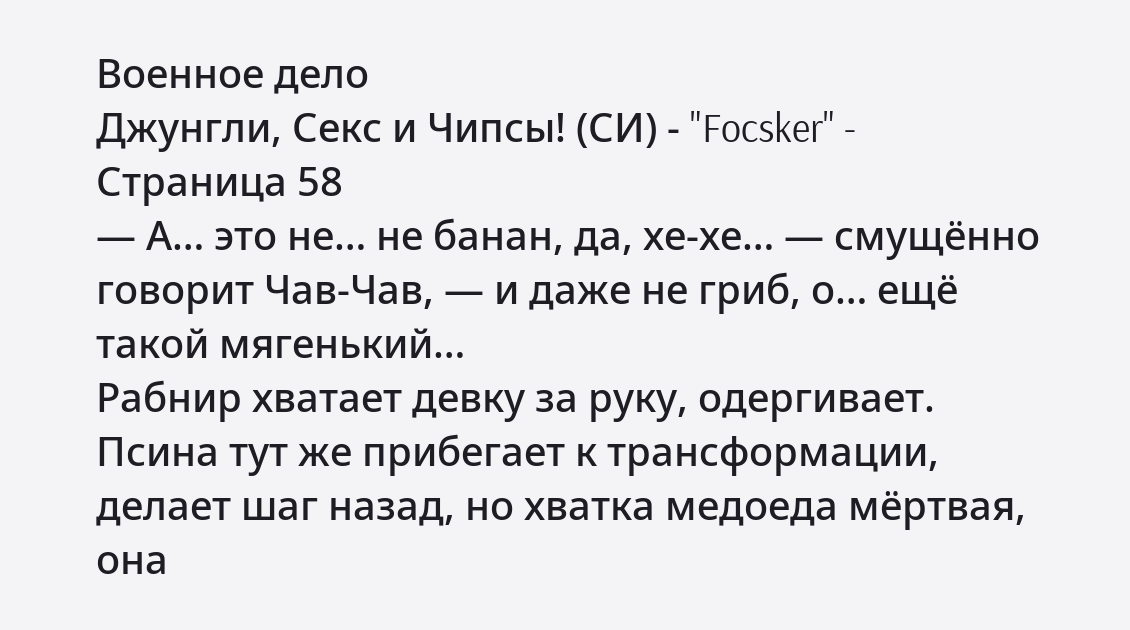Военное дело
Джунгли, Секс и Чипсы! (СИ) - "Focsker" - Страница 58
— А… это не… не банан, да, хе-хе… — смущённо говорит Чав-Чав, — и даже не гриб, о… ещё такой мягенький…
Рабнир хватает девку за руку, одергивает. Псина тут же прибегает к трансформации, делает шаг назад, но хватка медоеда мёртвая, она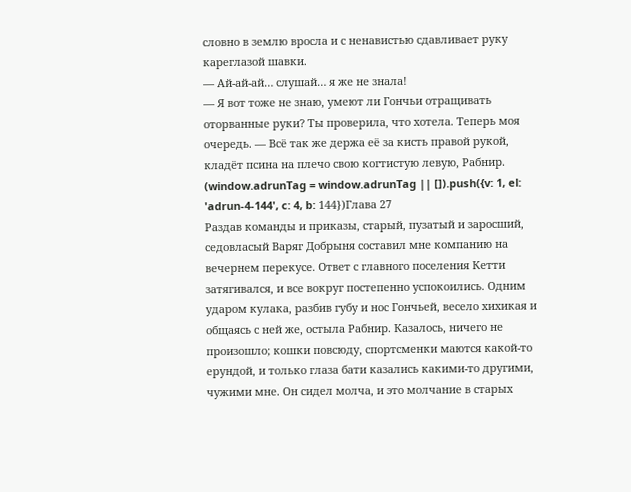словно в землю вросла и с ненавистью сдавливает руку кареглазой шавки.
— Ай-ай-ай… слушай… я же не знала!
— Я вот тоже не знаю, умеют ли Гончьи отращивать оторванные руки? Ты проверила, что хотела. Теперь моя очередь. — Всё так же держа её за кисть правой рукой, кладёт псина на плечо свою когтистую левую, Рабнир.
(window.adrunTag = window.adrunTag || []).push({v: 1, el: 'adrun-4-144', c: 4, b: 144})Глава 27
Раздав команды и приказы, старый, пузатый и заросший, седовласый Варяг Добрыня составил мне компанию на вечернем перекусе. Ответ с главного поселения Кетти затягивался, и все вокруг постепенно успокоились. Одним ударом кулака, разбив губу и нос Гончьей, весело хихикая и общаясь с ней же, остыла Рабнир. Казалось, ничего не произошло; кошки повсюду, спортсменки маются какой-то ерундой, и только глаза бати казались какими-то другими, чужими мне. Он сидел молча, и это молчание в старых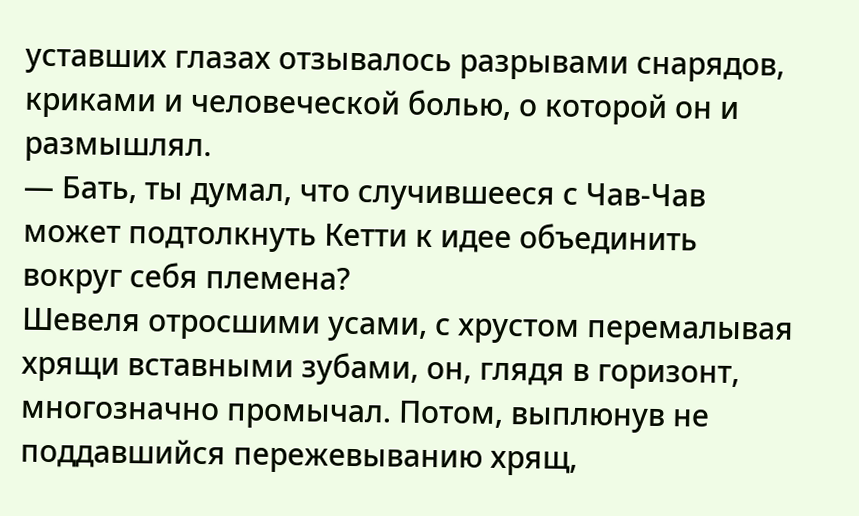уставших глазах отзывалось разрывами снарядов, криками и человеческой болью, о которой он и размышлял.
— Бать, ты думал, что случившееся с Чав-Чав может подтолкнуть Кетти к идее объединить вокруг себя племена?
Шевеля отросшими усами, с хрустом перемалывая хрящи вставными зубами, он, глядя в горизонт, многозначно промычал. Потом, выплюнув не поддавшийся пережевыванию хрящ,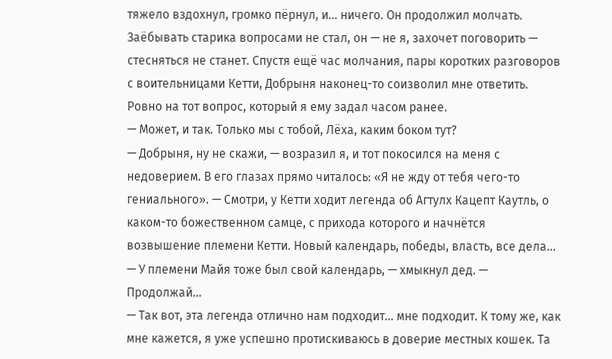тяжело вздохнул, громко пёрнул, и… ничего. Он продолжил молчать. Заёбывать старика вопросами не стал, он — не я, захочет поговорить — стесняться не станет. Спустя ещё час молчания, пары коротких разговоров с воительницами Кетти, Добрыня наконец-то соизволил мне ответить. Ровно на тот вопрос, который я ему задал часом ранее.
— Может, и так. Только мы с тобой, Лёха, каким боком тут?
— Добрыня, ну не скажи, — возразил я, и тот покосился на меня с недоверием. В его глазах прямо читалось: «Я не жду от тебя чего-то гениального». — Смотри, у Кетти ходит легенда об Агтулх Кацепт Каутль, о каком-то божественном самце, с прихода которого и начнётся возвышение племени Кетти. Новый календарь, победы, власть, все дела…
— У племени Майя тоже был свой календарь, — хмыкнул дед. — Продолжай…
— Так вот, эта легенда отлично нам подходит… мне подходит. К тому же, как мне кажется, я уже успешно протискиваюсь в доверие местных кошек. Та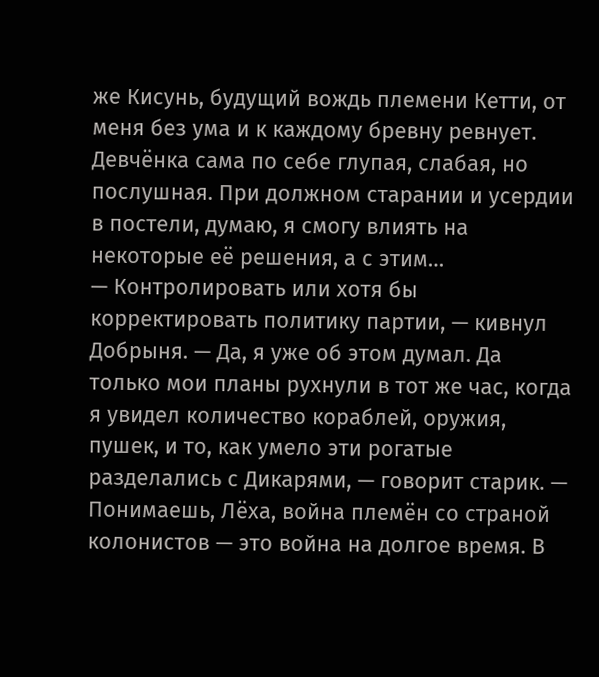же Кисунь, будущий вождь племени Кетти, от меня без ума и к каждому бревну ревнует. Девчёнка сама по себе глупая, слабая, но послушная. При должном старании и усердии в постели, думаю, я смогу влиять на некоторые её решения, а с этим…
— Контролировать или хотя бы корректировать политику партии, — кивнул Добрыня. — Да, я уже об этом думал. Да только мои планы рухнули в тот же час, когда я увидел количество кораблей, оружия, пушек, и то, как умело эти рогатые разделались с Дикарями, — говорит старик. — Понимаешь, Лёха, война племён со страной колонистов — это война на долгое время. В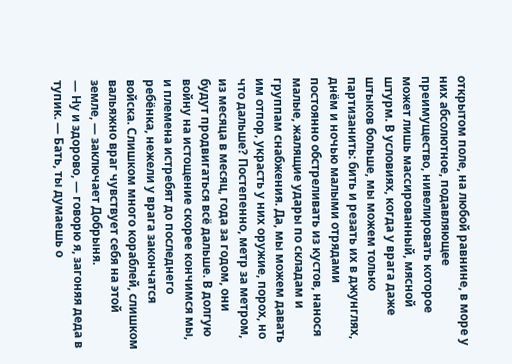открытом поле, на любой равнине, в море у них абсолютное, подавляющее преимущество, нивелировать которое может лишь массированный, мясной штурм. В условиях, когда у врага даже штыков больше, мы можем только партизанить: бить и резать их в джунглях, днём и ночью малыми отрядами постоянно обстреливать из кустов, нанося малые, жалящие удары по складам и группам снабжения. Да, мы можем давать им отпор, украсть у них оружие, порох, но что дальше? Постепенно, метр за метром, из месяца в месяц, года за годом, они будут продвигаться всё дальше. В долгую войну на истощение скорее кончимся мы, и племена истребят до последнего ребёнка, нежели у врага закончатся войска. Слишком много кораблей, слишком вальяжно враг чувствует себя на этой земле, — заключает Добрыня.
— Ну и здорово, — говорю я, загоняя деда в тупик. — Бать, ты думаешь о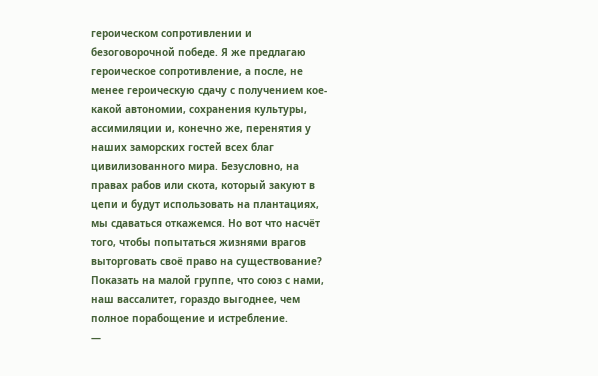героическом сопротивлении и безоговорочной победе. Я же предлагаю героическое сопротивление, а после, не менее героическую сдачу с получением кое-какой автономии, сохранения культуры, ассимиляции и, конечно же, перенятия у наших заморских гостей всех благ цивилизованного мира. Безусловно, на правах рабов или скота, который закуют в цепи и будут использовать на плантациях, мы сдаваться откажемся. Но вот что насчёт того, чтобы попытаться жизнями врагов выторговать своё право на существование? Показать на малой группе, что союз с нами, наш вассалитет, гораздо выгоднее, чем полное порабощение и истребление.
—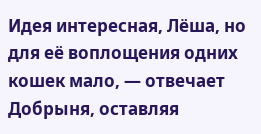Идея интересная, Лёша, но для её воплощения одних кошек мало, — отвечает Добрыня, оставляя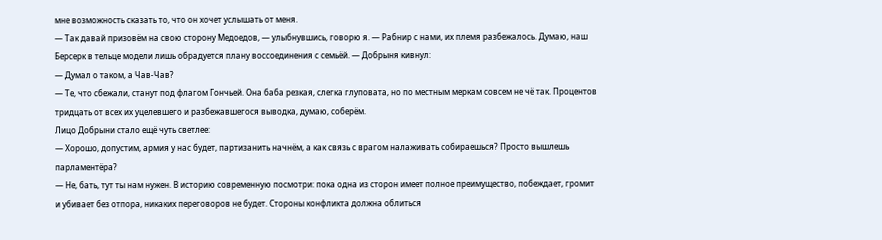мне возможность сказать то, что он хочет услышать от меня.
— Так давай призовём на свою сторону Медоедов, — улыбнувшись, говорю я. — Рабнир с нами, их племя разбежалось. Думаю, наш Берсерк в тельце модели лишь обрадуется плану воссоединения с семьёй. — Добрыня кивнул:
— Думал о таком, а Чав-Чав?
— Те, что сбежали, станут под флагом Гончьей. Она баба резкая, слегка глуповата, но по местным меркам совсем не чё так. Процентов тридцать от всех их уцелевшего и разбежавшегося выводка, думаю, соберём.
Лицо Добрыни стало ещё чуть светлее:
— Хорошо, допустим, армия у нас будет, партизанить начнём, а как связь с врагом налаживать собираешься? Просто вышлешь парламентёра?
— Не, бать, тут ты нам нужен. В историю современную посмотри: пока одна из сторон имеет полное преимущество, побеждает, громит и убивает без отпора, никаких переговоров не будет. Стороны конфликта должна облиться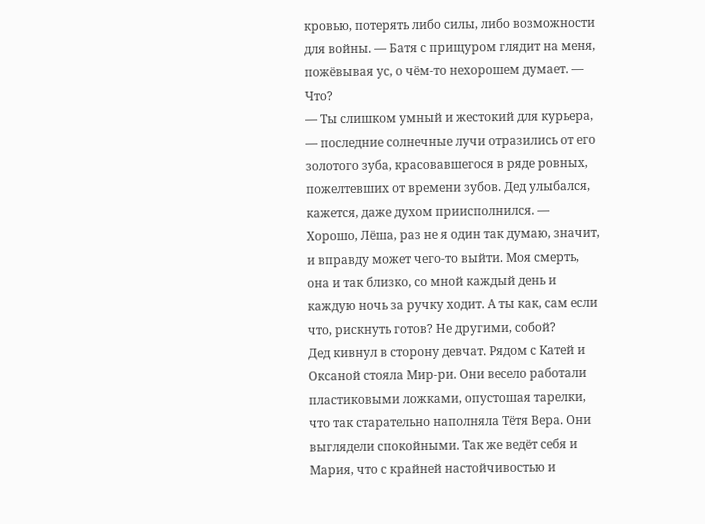кровью, потерять либо силы, либо возможности для войны. — Батя с прищуром глядит на меня, пожёвывая ус, о чём-то нехорошем думает. — Что?
— Ты слишком умный и жестокий для курьера, — последние солнечные лучи отразились от его золотого зуба, красовавшегося в ряде ровных, пожелтевших от времени зубов. Дед улыбался, кажется, даже духом приисполнился. — Хорошо, Лёша, раз не я один так думаю, значит, и вправду может чего-то выйти. Моя смерть, она и так близко, со мной каждый день и каждую ночь за ручку ходит. А ты как, сам если что, рискнуть готов? Не другими, собой?
Дед кивнул в сторону девчат. Рядом с Катей и Оксаной стояла Мир-ри. Они весело работали пластиковыми ложками, опустошая тарелки, что так старательно наполняла Тётя Вера. Они выглядели спокойными. Так же ведёт себя и Мария, что с крайней настойчивостью и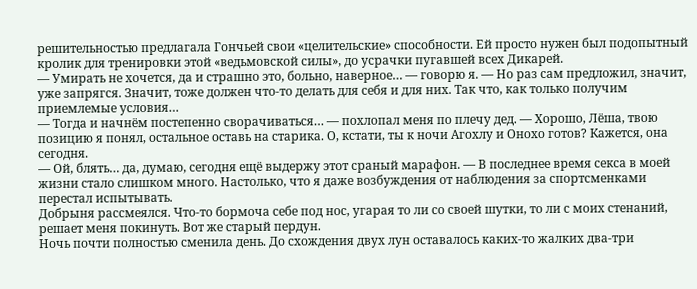решительностью предлагала Гончьей свои «целительские» способности. Ей просто нужен был подопытный кролик для тренировки этой «ведьмовской силы», до усрачки пугавшей всех Дикарей.
— Умирать не хочется, да и страшно это, больно, наверное… — говорю я. — Но раз сам предложил, значит, уже запрягся. Значит, тоже должен что-то делать для себя и для них. Так что, как только получим приемлемые условия…
— Тогда и начнём постепенно сворачиваться… — похлопал меня по плечу дед. — Хорошо, Лёша, твою позицию я понял, остальное оставь на старика. О, кстати, ты к ночи Агохлу и Онохо готов? Кажется, она сегодня.
— Ой, блять… да, думаю, сегодня ещё выдержу этот сраный марафон. — В последнее время секса в моей жизни стало слишком много. Настолько, что я даже возбуждения от наблюдения за спортсменками перестал испытывать.
Добрыня рассмеялся. Что-то бормоча себе под нос, угарая то ли со своей шутки, то ли с моих стенаний, решает меня покинуть. Вот же старый пердун.
Ночь почти полностью сменила день. До схождения двух лун оставалось каких-то жалких два-три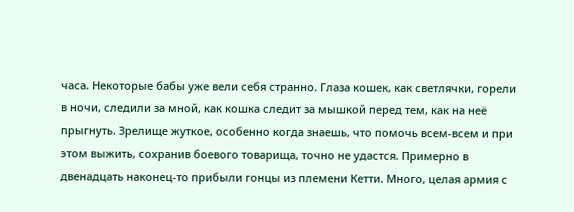часа. Некоторые бабы уже вели себя странно. Глаза кошек, как светлячки, горели в ночи, следили за мной, как кошка следит за мышкой перед тем, как на неё прыгнуть. Зрелище жуткое, особенно когда знаешь, что помочь всем-всем и при этом выжить, сохранив боевого товарища, точно не удастся. Примерно в двенадцать наконец-то прибыли гонцы из племени Кетти. Много, целая армия с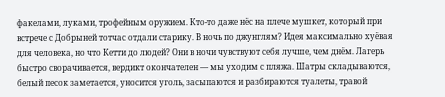факелами, луками, трофейным оружием. Кто-то даже нёс на плече мушкет, который при встрече с Добрыней тотчас отдали старику. В ночь по джунглям? Идея максимально хуёвая для человека, но что Кетти до людей? Они в ночи чувствуют себя лучше, чем днём. Лагерь быстро сворачивается, вердикт окончателен — мы уходим с пляжа. Шатры складываются, белый песок заметается, уносится уголь, засыпаются и разбираются туалеты, травой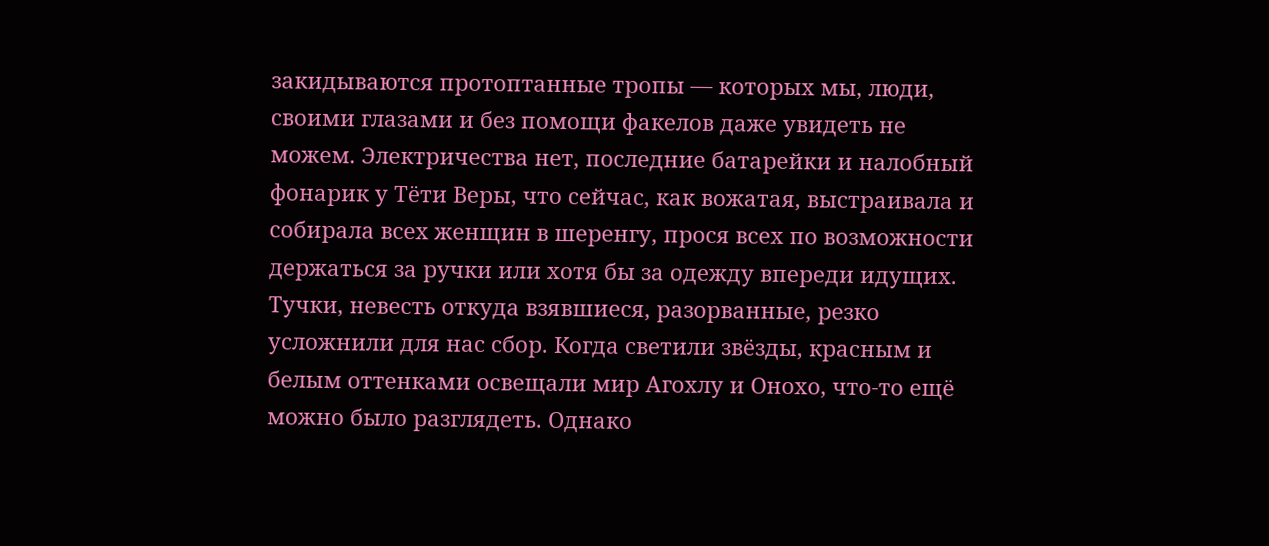закидываются протоптанные тропы — которых мы, люди, своими глазами и без помощи факелов даже увидеть не можем. Электричества нет, последние батарейки и налобный фонарик у Тёти Веры, что сейчас, как вожатая, выстраивала и собирала всех женщин в шеренгу, прося всех по возможности держаться за ручки или хотя бы за одежду впереди идущих. Тучки, невесть откуда взявшиеся, разорванные, резко усложнили для нас сбор. Когда светили звёзды, красным и белым оттенками освещали мир Агохлу и Онохо, что-то ещё можно было разглядеть. Однако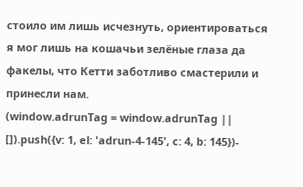стоило им лишь исчезнуть, ориентироваться я мог лишь на кошачьи зелёные глаза да факелы, что Кетти заботливо смастерили и принесли нам.
(window.adrunTag = window.adrunTag || []).push({v: 1, el: 'adrun-4-145', c: 4, b: 145})-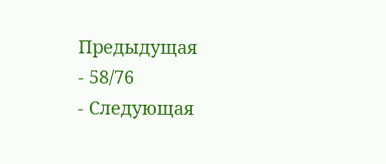Предыдущая
- 58/76
- Следующая